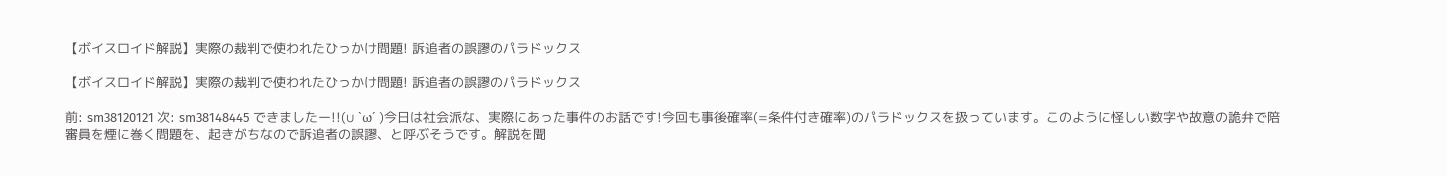【ボイスロイド解説】実際の裁判で使われたひっかけ問題! 訴追者の誤謬のパラドックス

【ボイスロイド解説】実際の裁判で使われたひっかけ問題! 訴追者の誤謬のパラドックス

前: sm38120121 次: sm38148445 できましたー!!(∪ `ω´ )今日は社会派な、実際にあった事件のお話です!今回も事後確率(=条件付き確率)のパラドックスを扱っています。このように怪しい数字や故意の詭弁で陪審員を煙に巻く問題を、起きがちなので訴追者の誤謬、と呼ぶそうです。解説を聞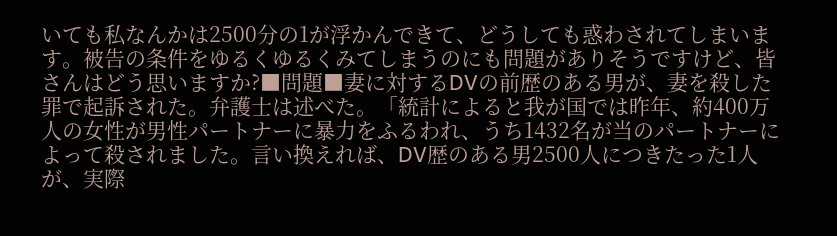いても私なんかは2500分の1が浮かんできて、どうしても惑わされてしまいます。被告の条件をゆるくゆるくみてしまうのにも問題がありそうですけど、皆さんはどう思いますか?■問題■妻に対するDVの前歴のある男が、妻を殺した罪で起訴された。弁護士は述べた。「統計によると我が国では昨年、約400万人の女性が男性パートナーに暴力をふるわれ、うち1432名が当のパートナーによって殺されました。言い換えれば、DV歴のある男2500人につきたった1人が、実際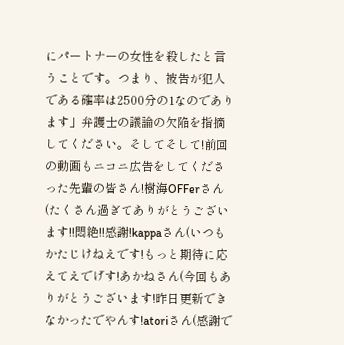にパートナーの女性を殺したと言うことです。つまり、被告が犯人である確率は2500分の1なのであります」弁護士の議論の欠陥を指摘してください。そしてそして!前回の動画もニコニ広告をしてくださった先輩の皆さん!樹海OFFerさん(たくさん過ぎてありがとうございます!!悶絶!!感謝!kappaさん(いつもかたじけねえです!もっと期待に応えてえでげす!あかねさん(今回もありがとうございます!昨日更新できなかったでやんす!atoriさん(感謝で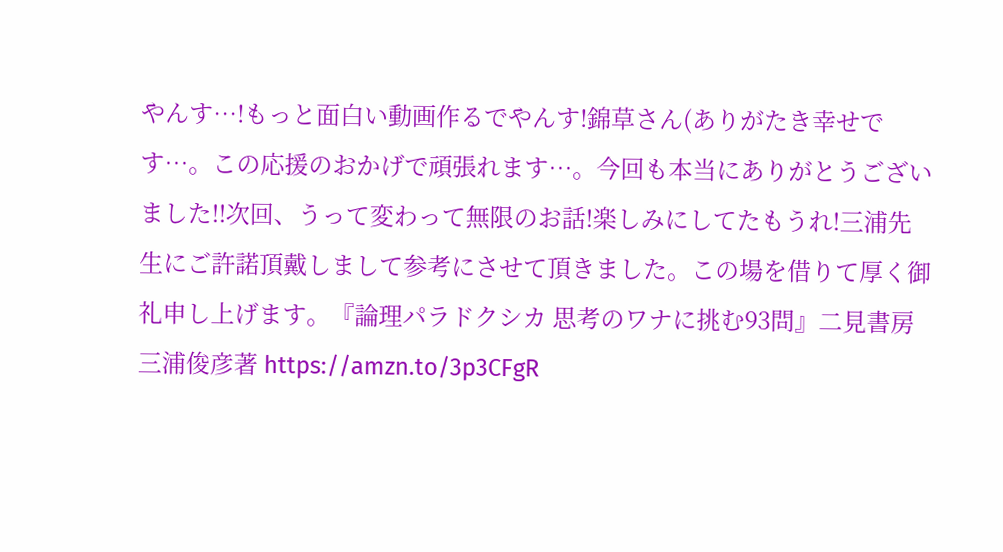やんす…!もっと面白い動画作るでやんす!錦草さん(ありがたき幸せです…。この応援のおかげで頑張れます…。今回も本当にありがとうございました!!次回、うって変わって無限のお話!楽しみにしてたもうれ!三浦先生にご許諾頂戴しまして参考にさせて頂きました。この場を借りて厚く御礼申し上げます。『論理パラドクシカ 思考のワナに挑む93問』二見書房 三浦俊彦著 https://amzn.to/3p3CFgR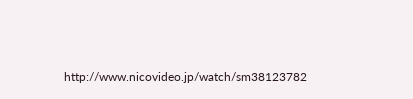http://www.nicovideo.jp/watch/sm38123782